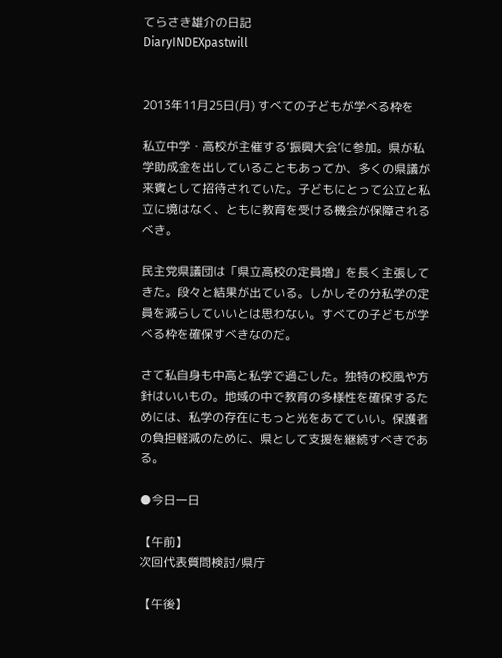てらさき雄介の日記
DiaryINDEXpastwill


2013年11月25日(月) すべての子どもが学べる枠を

私立中学・高校が主催する‘振興大会’に参加。県が私学助成金を出していることもあってか、多くの県議が来賓として招待されていた。子どもにとって公立と私立に境はなく、ともに教育を受ける機会が保障されるべき。

民主党県議団は「県立高校の定員増」を長く主張してきた。段々と結果が出ている。しかしその分私学の定員を減らしていいとは思わない。すべての子どもが学べる枠を確保すべきなのだ。

さて私自身も中高と私学で過ごした。独特の校風や方針はいいもの。地域の中で教育の多様性を確保するためには、私学の存在にもっと光をあてていい。保護者の負担軽減のために、県として支援を継続すべきである。

●今日一日

【午前】
次回代表質問検討/県庁

【午後】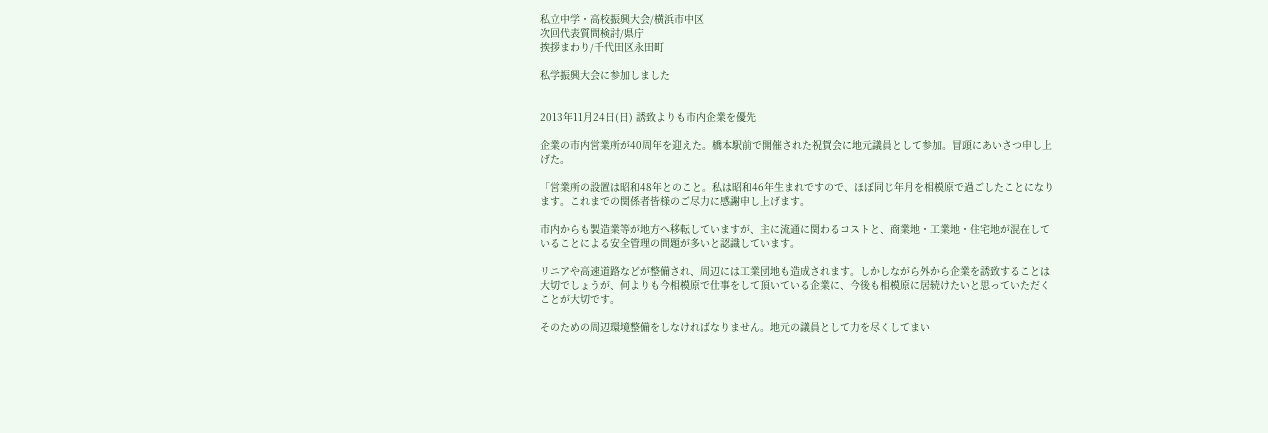私立中学・高校振興大会/横浜市中区
次回代表質問検討/県庁
挨拶まわり/千代田区永田町

私学振興大会に参加しました


2013年11月24日(日) 誘致よりも市内企業を優先

企業の市内営業所が40周年を迎えた。橋本駅前で開催された祝賀会に地元議員として参加。冒頭にあいさつ申し上げた。

「営業所の設置は昭和48年とのこと。私は昭和46年生まれですので、ほぼ同じ年月を相模原で過ごしたことになります。これまでの関係者皆様のご尽力に感謝申し上げます。

市内からも製造業等が地方へ移転していますが、主に流通に関わるコストと、商業地・工業地・住宅地が混在していることによる安全管理の問題が多いと認識しています。

リニアや高速道路などが整備され、周辺には工業団地も造成されます。しかしながら外から企業を誘致することは大切でしょうが、何よりも今相模原で仕事をして頂いている企業に、今後も相模原に居続けたいと思っていただくことが大切です。

そのための周辺環境整備をしなければなりません。地元の議員として力を尽くしてまい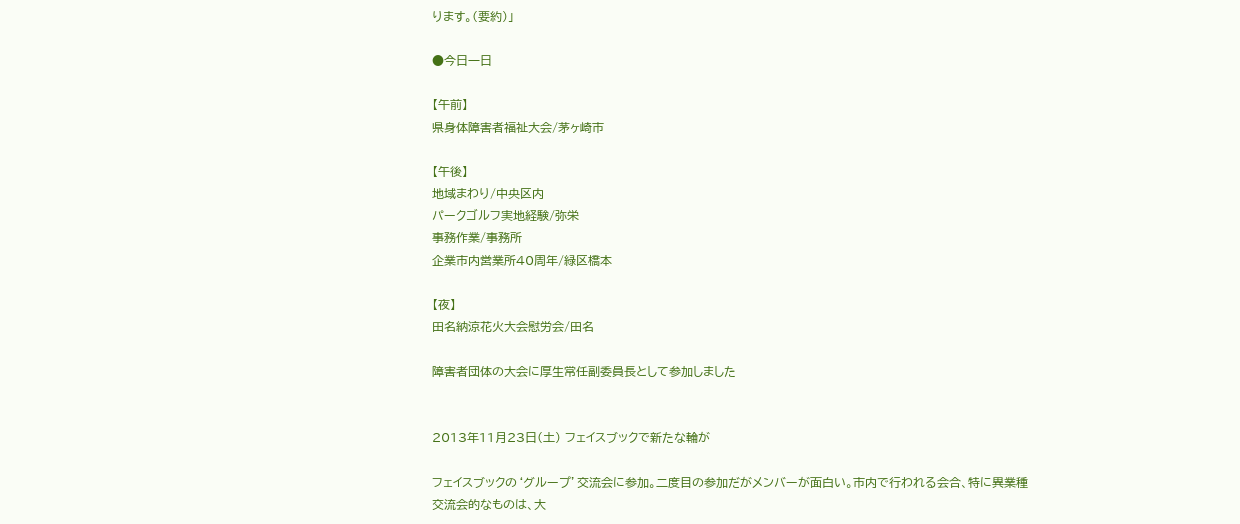ります。(要約)」

●今日一日

【午前】
県身体障害者福祉大会/茅ヶ崎市

【午後】
地域まわり/中央区内
パークゴルフ実地経験/弥栄
事務作業/事務所
企業市内営業所40周年/緑区橋本

【夜】
田名納涼花火大会慰労会/田名

障害者団体の大会に厚生常任副委員長として参加しました


2013年11月23日(土) フェイスブックで新たな輪が

フェイスブックの‘グループ’交流会に参加。二度目の参加だがメンバーが面白い。市内で行われる会合、特に異業種交流会的なものは、大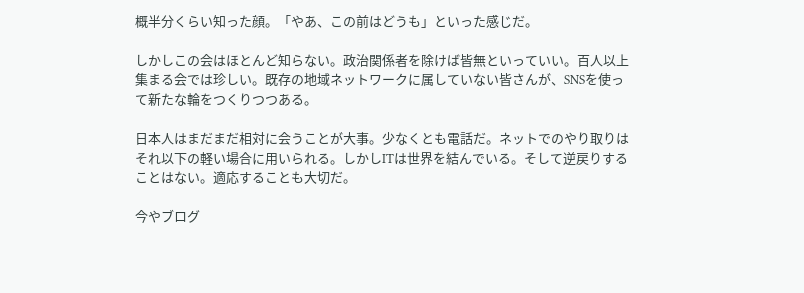概半分くらい知った顔。「やあ、この前はどうも」といった感じだ。

しかしこの会はほとんど知らない。政治関係者を除けば皆無といっていい。百人以上集まる会では珍しい。既存の地域ネットワークに属していない皆さんが、SNSを使って新たな輪をつくりつつある。

日本人はまだまだ相対に会うことが大事。少なくとも電話だ。ネットでのやり取りはそれ以下の軽い場合に用いられる。しかしITは世界を結んでいる。そして逆戻りすることはない。適応することも大切だ。

今やブログ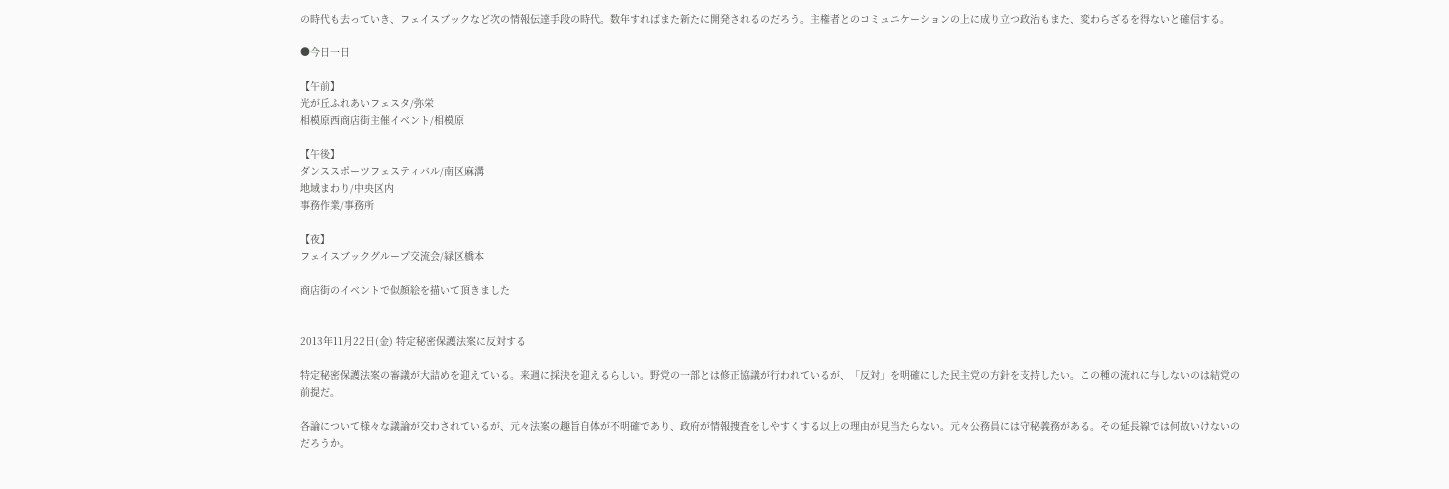の時代も去っていき、フェイスブックなど次の情報伝達手段の時代。数年すればまた新たに開発されるのだろう。主権者とのコミュニケーションの上に成り立つ政治もまた、変わらざるを得ないと確信する。

●今日一日

【午前】
光が丘ふれあいフェスタ/弥栄
相模原西商店街主催イベント/相模原

【午後】
ダンススポーツフェスティバル/南区麻溝
地域まわり/中央区内
事務作業/事務所

【夜】
フェイスブックグループ交流会/緑区橋本

商店街のイベントで似顔絵を描いて頂きました


2013年11月22日(金) 特定秘密保護法案に反対する

特定秘密保護法案の審議が大詰めを迎えている。来週に採決を迎えるらしい。野党の一部とは修正協議が行われているが、「反対」を明確にした民主党の方針を支持したい。この種の流れに与しないのは結党の前提だ。

各論について様々な議論が交わされているが、元々法案の趣旨自体が不明確であり、政府が情報捜査をしやすくする以上の理由が見当たらない。元々公務員には守秘義務がある。その延長線では何故いけないのだろうか。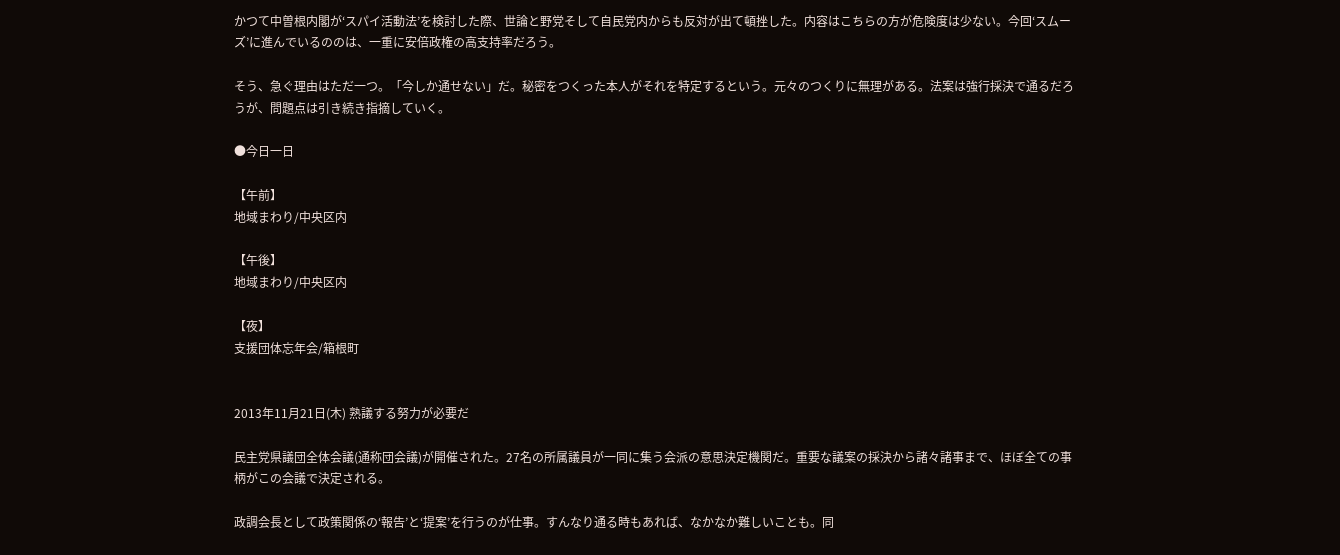かつて中曽根内閣が‘スパイ活動法’を検討した際、世論と野党そして自民党内からも反対が出て頓挫した。内容はこちらの方が危険度は少ない。今回‘スムーズ’に進んでいるののは、一重に安倍政権の高支持率だろう。

そう、急ぐ理由はただ一つ。「今しか通せない」だ。秘密をつくった本人がそれを特定するという。元々のつくりに無理がある。法案は強行採決で通るだろうが、問題点は引き続き指摘していく。

●今日一日

【午前】
地域まわり/中央区内

【午後】
地域まわり/中央区内

【夜】
支援団体忘年会/箱根町


2013年11月21日(木) 熟議する努力が必要だ

民主党県議団全体会議(通称団会議)が開催された。27名の所属議員が一同に集う会派の意思決定機関だ。重要な議案の採決から諸々諸事まで、ほぼ全ての事柄がこの会議で決定される。

政調会長として政策関係の‘報告’と‘提案’を行うのが仕事。すんなり通る時もあれば、なかなか難しいことも。同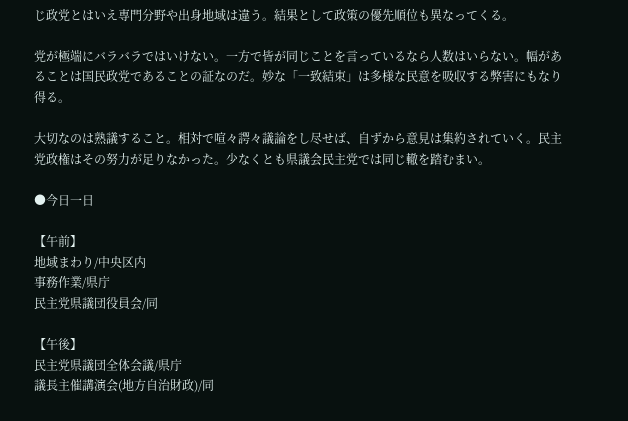じ政党とはいえ専門分野や出身地域は違う。結果として政策の優先順位も異なってくる。

党が極端にバラバラではいけない。一方で皆が同じことを言っているなら人数はいらない。幅があることは国民政党であることの証なのだ。妙な「一致結束」は多様な民意を吸収する弊害にもなり得る。

大切なのは熟議すること。相対で喧々諤々議論をし尽せば、自ずから意見は集約されていく。民主党政権はその努力が足りなかった。少なくとも県議会民主党では同じ轍を踏むまい。

●今日一日

【午前】
地域まわり/中央区内
事務作業/県庁
民主党県議団役員会/同

【午後】
民主党県議団全体会議/県庁
議長主催講演会(地方自治財政)/同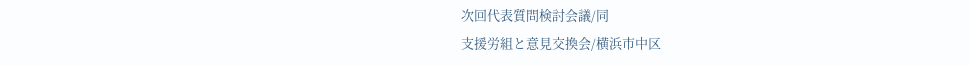次回代表質問検討会議/同
支援労組と意見交換会/横浜市中区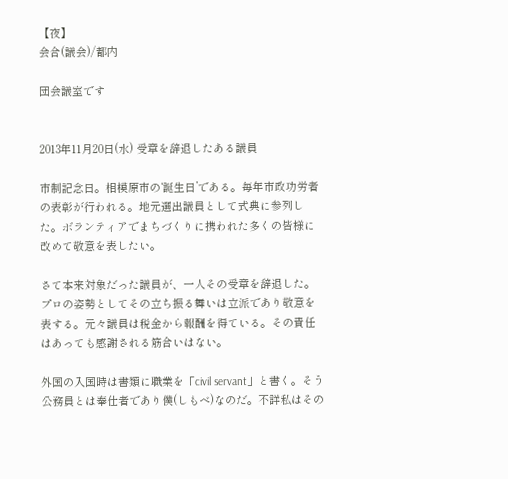【夜】
会合(議会)/都内

団会議室です


2013年11月20日(水) 受章を辞退したある議員

市制記念日。相模原市の‘誕生日’である。毎年市政功労者の表彰が行われる。地元選出議員として式典に参列した。ボランティアでまちづくりに携われた多くの皆様に改めて敬意を表したい。

さて本来対象だった議員が、一人その受章を辞退した。プロの姿勢としてその立ち振る舞いは立派であり敬意を表する。元々議員は税金から報酬を得ている。その責任はあっても感謝される筋合いはない。

外国の入国時は書類に職業を「civil servant」と書く。そう公務員とは奉仕者であり僕(しもべ)なのだ。不詳私はその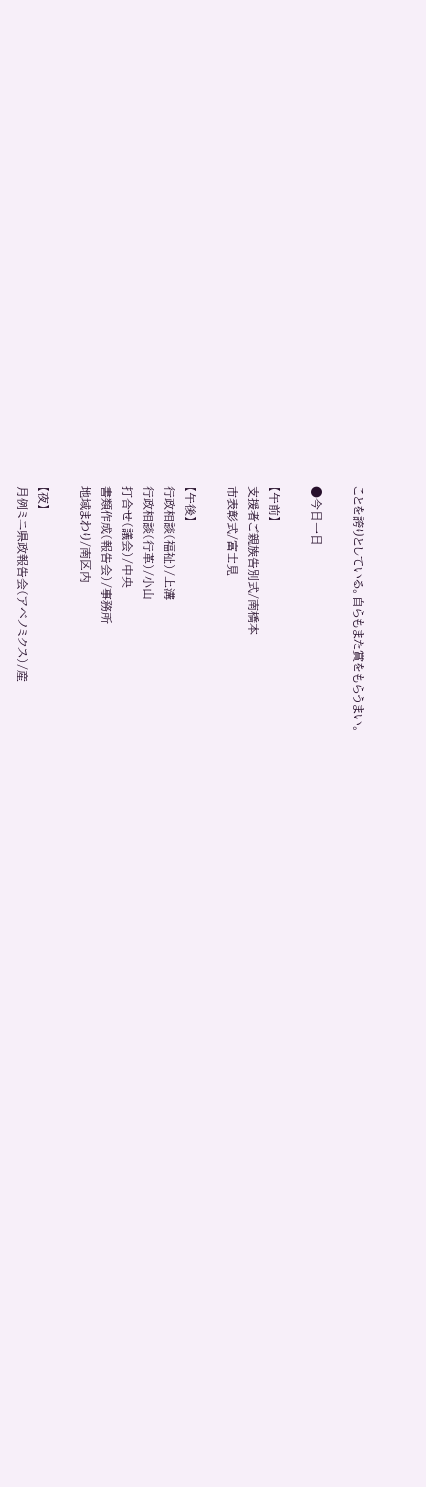ことを誇りとしている。自らもまた賞をもらうまい。

●今日一日

【午前】
支援者ご親族告別式/南橋本
市表彰式/富士見

【午後】
行政相談(福祉)/上溝
行政相談(行革)/小山
打合せ(議会)/中央
書類作成(報告会)/事務所
地域まわり/南区内

【夜】
月例ミニ県政報告会(アベノミクス)/産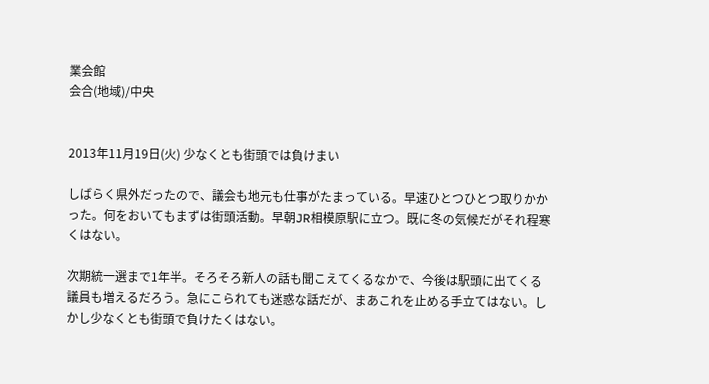業会館
会合(地域)/中央


2013年11月19日(火) 少なくとも街頭では負けまい

しばらく県外だったので、議会も地元も仕事がたまっている。早速ひとつひとつ取りかかった。何をおいてもまずは街頭活動。早朝JR相模原駅に立つ。既に冬の気候だがそれ程寒くはない。

次期統一選まで1年半。そろそろ新人の話も聞こえてくるなかで、今後は駅頭に出てくる議員も増えるだろう。急にこられても迷惑な話だが、まあこれを止める手立てはない。しかし少なくとも街頭で負けたくはない。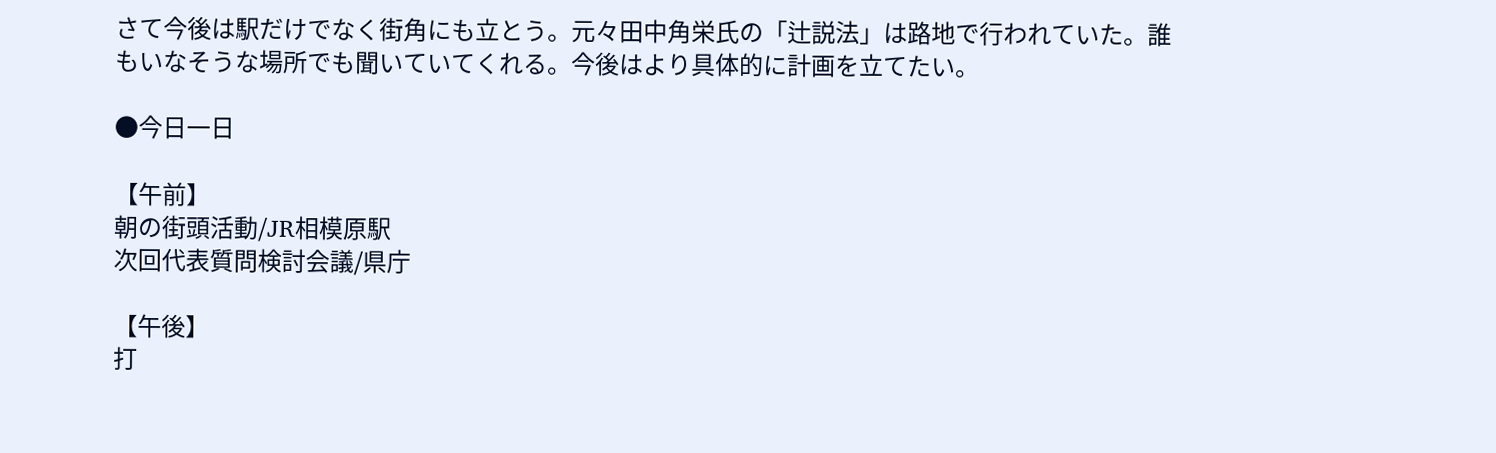さて今後は駅だけでなく街角にも立とう。元々田中角栄氏の「辻説法」は路地で行われていた。誰もいなそうな場所でも聞いていてくれる。今後はより具体的に計画を立てたい。

●今日一日

【午前】
朝の街頭活動/JR相模原駅
次回代表質問検討会議/県庁

【午後】
打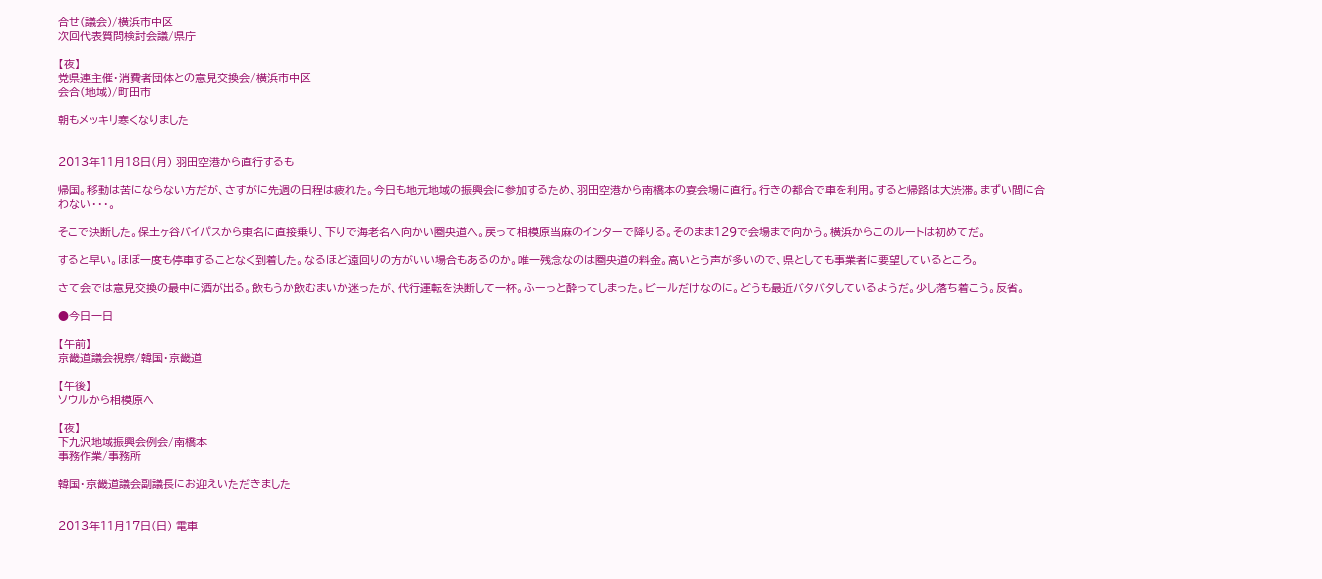合せ(議会)/横浜市中区
次回代表質問検討会議/県庁

【夜】
党県連主催・消費者団体との意見交換会/横浜市中区
会合(地域)/町田市

朝もメッキリ寒くなりました


2013年11月18日(月) 羽田空港から直行するも

帰国。移動は苦にならない方だが、さすがに先週の日程は疲れた。今日も地元地域の振興会に参加するため、羽田空港から南橋本の宴会場に直行。行きの都合で車を利用。すると帰路は大渋滞。まずい間に合わない・・・。

そこで決断した。保土ヶ谷バイパスから東名に直接乗り、下りで海老名へ向かい圏央道へ。戻って相模原当麻のインターで降りる。そのまま129で会場まで向かう。横浜からこのルートは初めてだ。

すると早い。ほぼ一度も停車することなく到着した。なるほど遠回りの方がいい場合もあるのか。唯一残念なのは圏央道の料金。高いとう声が多いので、県としても事業者に要望しているところ。

さて会では意見交換の最中に酒が出る。飲もうか飲むまいか迷ったが、代行運転を決断して一杯。ふーっと酔ってしまった。ビールだけなのに。どうも最近バタバタしているようだ。少し落ち着こう。反省。

●今日一日

【午前】
京畿道議会視察/韓国・京畿道

【午後】
ソウルから相模原へ

【夜】
下九沢地域振興会例会/南橋本
事務作業/事務所

韓国・京畿道議会副議長にお迎えいただきました


2013年11月17日(日) 電車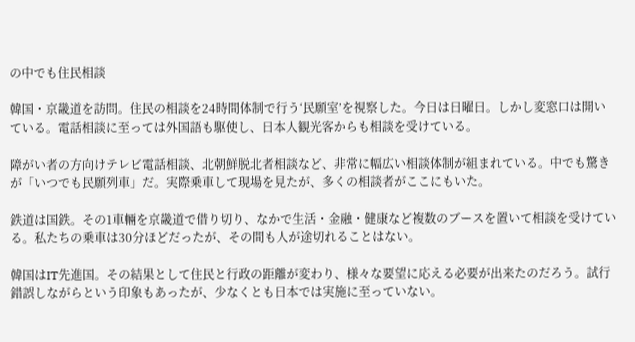の中でも住民相談

韓国・京畿道を訪問。住民の相談を24時間体制で行う‘民願室’を視察した。今日は日曜日。しかし変窓口は開いている。電話相談に至っては外国語も駆使し、日本人観光客からも相談を受けている。

障がい者の方向けテレビ電話相談、北朝鮮脱北者相談など、非常に幅広い相談体制が組まれている。中でも驚きが「いつでも民願列車」だ。実際乗車して現場を見たが、多くの相談者がここにもいた。

鉄道は国鉄。その1車輛を京畿道で借り切り、なかで生活・金融・健康など複数のブースを置いて相談を受けている。私たちの乗車は30分ほどだったが、その間も人が途切れることはない。

韓国はIT先進国。その結果として住民と行政の距離が変わり、様々な要望に応える必要が出来たのだろう。試行錯誤しながらという印象もあったが、少なくとも日本では実施に至っていない。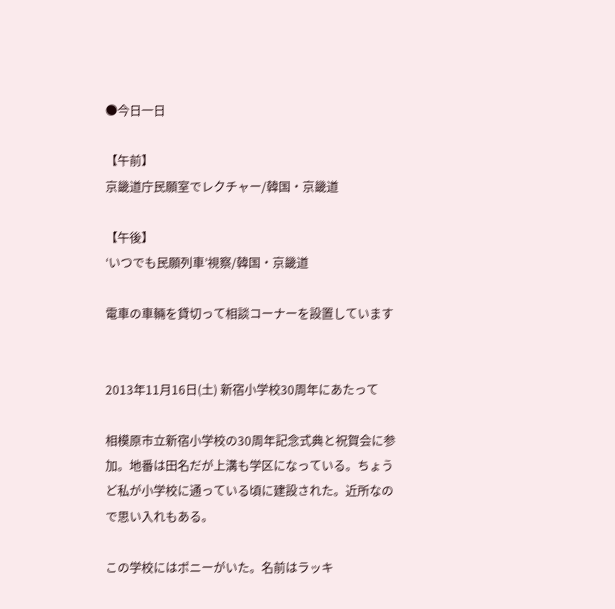●今日一日

【午前】
京畿道庁民願室でレクチャー/韓国・京畿道

【午後】
‘いつでも民願列車’視察/韓国・京畿道

電車の車輛を貸切って相談コーナーを設置しています


2013年11月16日(土) 新宿小学校30周年にあたって

相模原市立新宿小学校の30周年記念式典と祝賀会に参加。地番は田名だが上溝も学区になっている。ちょうど私が小学校に通っている頃に建設された。近所なので思い入れもある。

この学校にはポニーがいた。名前はラッキ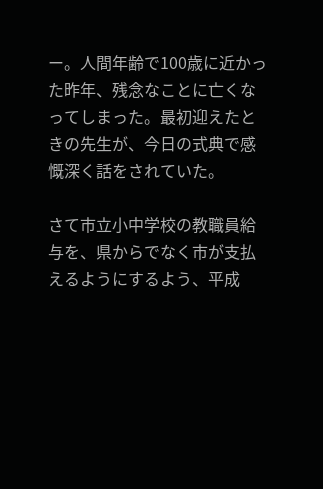ー。人間年齢で100歳に近かった昨年、残念なことに亡くなってしまった。最初迎えたときの先生が、今日の式典で感慨深く話をされていた。

さて市立小中学校の教職員給与を、県からでなく市が支払えるようにするよう、平成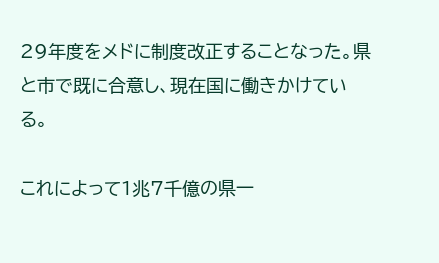29年度をメドに制度改正することなった。県と市で既に合意し、現在国に働きかけている。

これによって1兆7千億の県一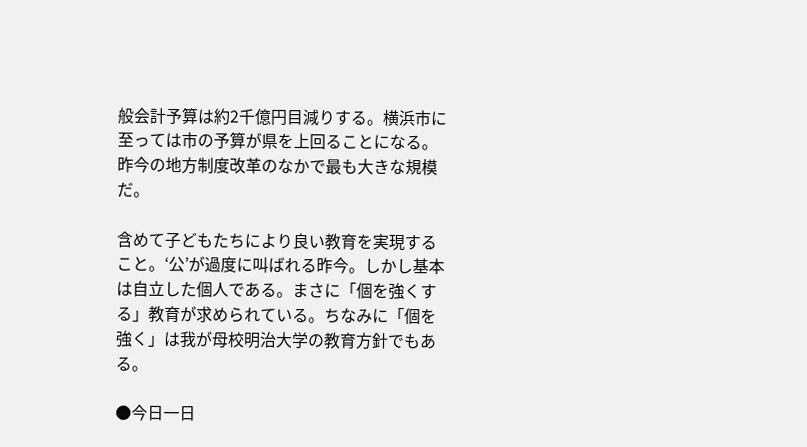般会計予算は約2千億円目減りする。横浜市に至っては市の予算が県を上回ることになる。昨今の地方制度改革のなかで最も大きな規模だ。

含めて子どもたちにより良い教育を実現すること。‘公’が過度に叫ばれる昨今。しかし基本は自立した個人である。まさに「個を強くする」教育が求められている。ちなみに「個を強く」は我が母校明治大学の教育方針でもある。

●今日一日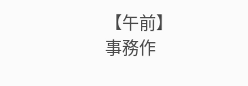【午前】
事務作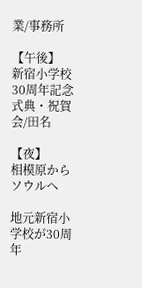業/事務所

【午後】
新宿小学校30周年記念式典・祝賀会/田名

【夜】
相模原からソウルへ

地元新宿小学校が30周年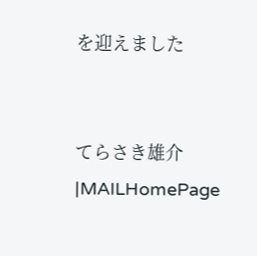を迎えました


てらさき雄介 |MAILHomePage